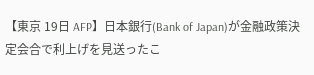【東京 19日 AFP】日本銀行(Bank of Japan)が金融政策決定会合で利上げを見送ったこ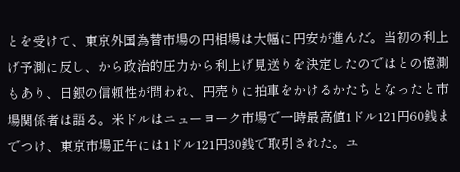とを受けて、東京外国為替市場の円相場は大幅に円安が進んだ。当初の利上げ予測に反し、から政治的圧力から利上げ見送りを決定したのではとの憶測もあり、日銀の信頼性が問われ、円売りに拍車をかけるかたちとなったと市場関係者は語る。米ドルはニューヨーク市場で一時最高値1ドル121円60銭までつけ、東京市場正午には1ドル121円30銭で取引された。ユ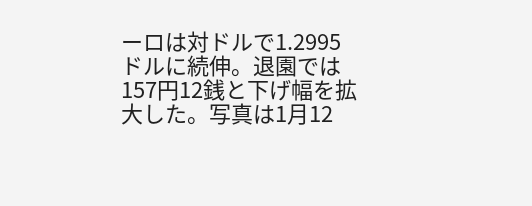ーロは対ドルで1.2995ドルに続伸。退園では157円12銭と下げ幅を拡大した。写真は1月12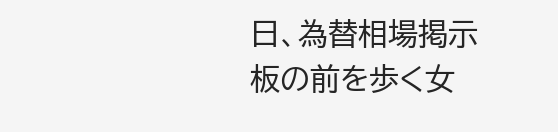日、為替相場掲示板の前を歩く女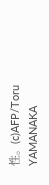性。(c)AFP/Toru YAMANAKA